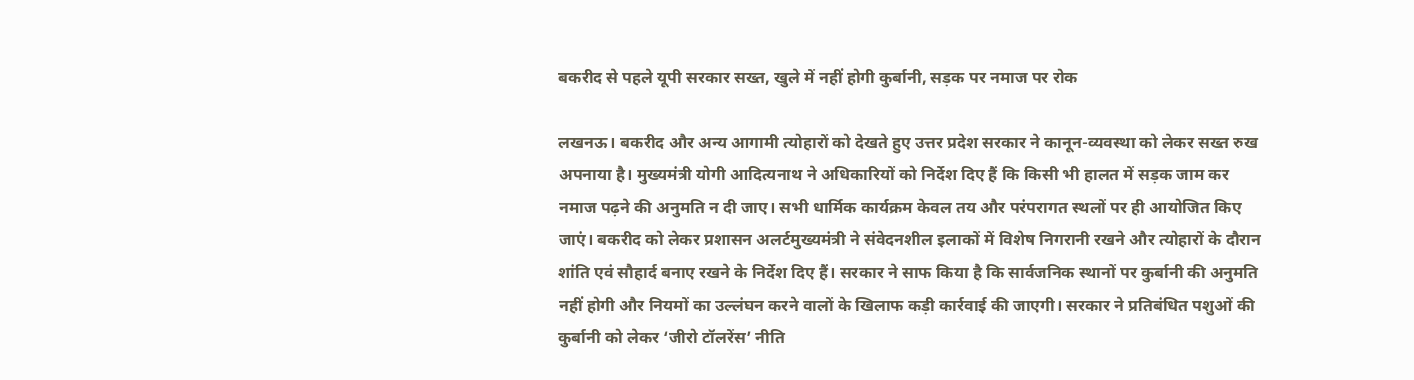बकरीद से पहले यूपी सरकार सख्त, खुले में नहीं होगी कुर्बानी, सड़क पर नमाज पर रोक

लखनऊ। बकरीद और अन्य आगामी त्योहारों को देखते हुए उत्तर प्रदेश सरकार ने कानून-व्यवस्था को लेकर सख्त रुख अपनाया है। मुख्यमंत्री योगी आदित्यनाथ ने अधिकारियों को निर्देश दिए हैं कि किसी भी हालत में सड़क जाम कर नमाज पढ़ने की अनुमति न दी जाए। सभी धार्मिक कार्यक्रम केवल तय और परंपरागत स्थलों पर ही आयोजित किए जाएं। बकरीद को लेकर प्रशासन अलर्टमुख्यमंत्री ने संवेदनशील इलाकों में विशेष निगरानी रखने और त्योहारों के दौरान शांति एवं सौहार्द बनाए रखने के निर्देश दिए हैं। सरकार ने साफ किया है कि सार्वजनिक स्थानों पर कुर्बानी की अनुमति नहीं होगी और नियमों का उल्लंघन करने वालों के खिलाफ कड़ी कार्रवाई की जाएगी। सरकार ने प्रतिबंधित पशुओं की कुर्बानी को लेकर ‘जीरो टॉलरेंस’ नीति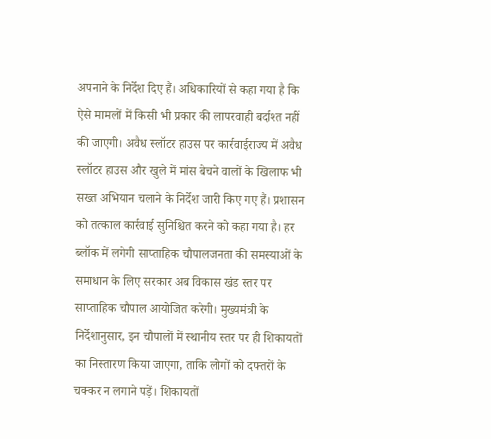अपनाने के निर्देश दिए हैं। अधिकारियों से कहा गया है कि ऐसे मामलों में किसी भी प्रकार की लापरवाही बर्दाश्त नहीं की जाएगी। अवैध स्लॉटर हाउस पर कार्रवाईराज्य में अवैध स्लॉटर हाउस और खुले में मांस बेचने वालों के खिलाफ भी सख्त अभियान चलाने के निर्देश जारी किए गए हैं। प्रशासन को तत्काल कार्रवाई सुनिश्चित करने को कहा गया है। हर ब्लॉक में लगेगी साप्ताहिक चौपालजनता की समस्याओं के समाधान के लिए सरकार अब विकास खंड स्तर पर साप्ताहिक चौपाल आयोजित करेगी। मुख्यमंत्री के निर्देशानुसार, इन चौपालों में स्थानीय स्तर पर ही शिकायतों का निस्तारण किया जाएगा, ताकि लोगों को दफ्तरों के चक्कर न लगाने पड़ें। शिकायतों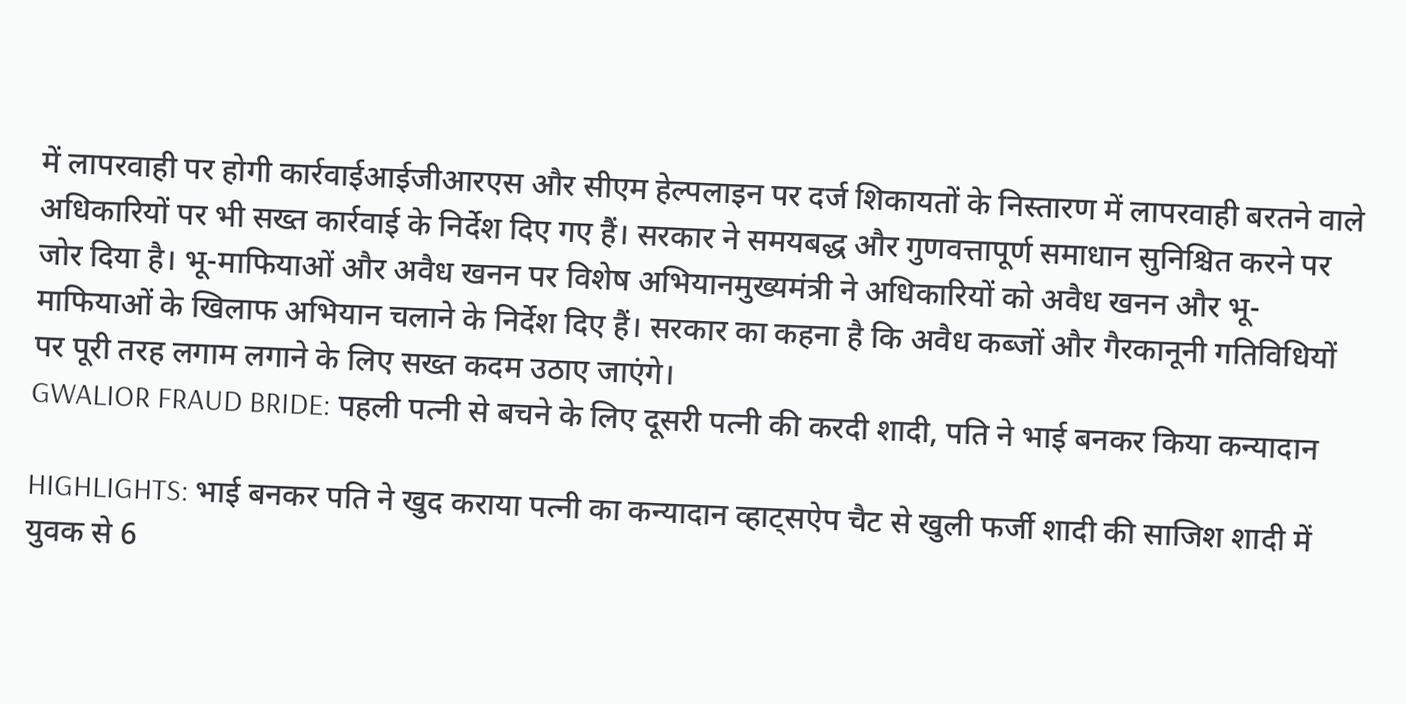में लापरवाही पर होगी कार्रवाईआईजीआरएस और सीएम हेल्पलाइन पर दर्ज शिकायतों के निस्तारण में लापरवाही बरतने वाले अधिकारियों पर भी सख्त कार्रवाई के निर्देश दिए गए हैं। सरकार ने समयबद्ध और गुणवत्तापूर्ण समाधान सुनिश्चित करने पर जोर दिया है। भू-माफियाओं और अवैध खनन पर विशेष अभियानमुख्यमंत्री ने अधिकारियों को अवैध खनन और भू-माफियाओं के खिलाफ अभियान चलाने के निर्देश दिए हैं। सरकार का कहना है कि अवैध कब्जों और गैरकानूनी गतिविधियों पर पूरी तरह लगाम लगाने के लिए सख्त कदम उठाए जाएंगे।
GWALIOR FRAUD BRIDE: पहली पत्नी से बचने के लिए दूसरी पत्नी की करदी शादी, पति ने भाई बनकर किया कन्यादान

HIGHLIGHTS: भाई बनकर पति ने खुद कराया पत्नी का कन्यादान व्हाट्सऐप चैट से खुली फर्जी शादी की साजिश शादी में युवक से 6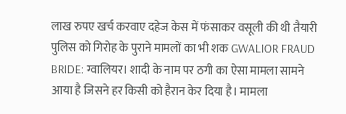लाख रुपए खर्च करवाए दहेज केस में फंसाकर वसूली की थी तैयारी पुलिस को गिरोह के पुराने मामलों का भी शक GWALIOR FRAUD BRIDE: ग्वालियर। शादी के नाम पर ठगी का ऐसा मामला सामने आया है जिसने हर किसी को हैरान केर दिया है। मामला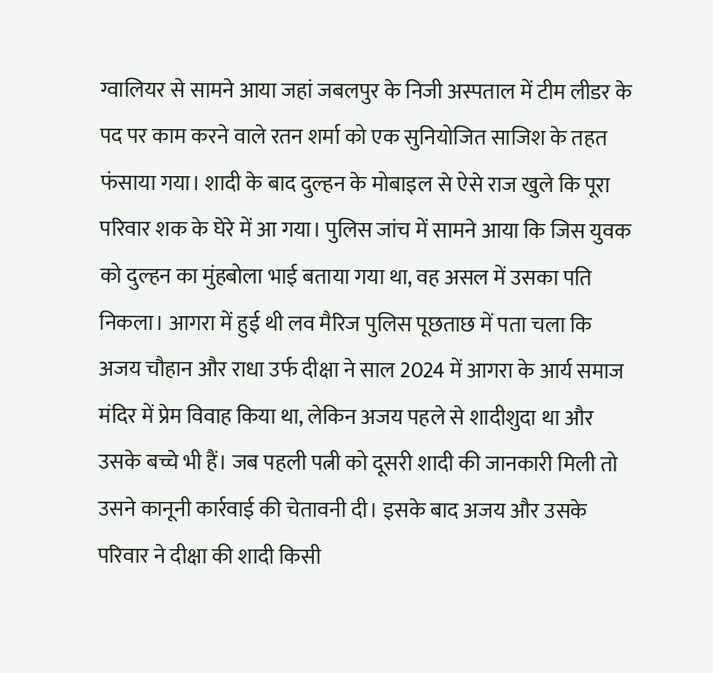ग्वालियर से सामने आया जहां जबलपुर के निजी अस्पताल में टीम लीडर के पद पर काम करने वाले रतन शर्मा को एक सुनियोजित साजिश के तहत फंसाया गया। शादी के बाद दुल्हन के मोबाइल से ऐसे राज खुले कि पूरा परिवार शक के घेरे में आ गया। पुलिस जांच में सामने आया कि जिस युवक को दुल्हन का मुंहबोला भाई बताया गया था, वह असल में उसका पति निकला। आगरा में हुई थी लव मैरिज पुलिस पूछताछ में पता चला कि अजय चौहान और राधा उर्फ दीक्षा ने साल 2024 में आगरा के आर्य समाज मंदिर में प्रेम विवाह किया था, लेकिन अजय पहले से शादीशुदा था और उसके बच्चे भी हैं। जब पहली पत्नी को दूसरी शादी की जानकारी मिली तो उसने कानूनी कार्रवाई की चेतावनी दी। इसके बाद अजय और उसके परिवार ने दीक्षा की शादी किसी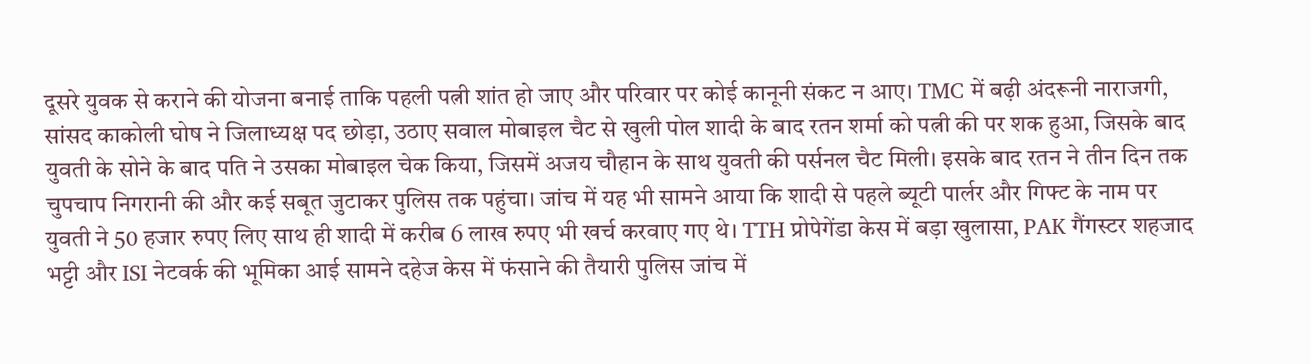दूसरे युवक से कराने की योजना बनाई ताकि पहली पत्नी शांत हो जाए और परिवार पर कोई कानूनी संकट न आए। TMC में बढ़ी अंदरूनी नाराजगी, सांसद काकोली घोष ने जिलाध्यक्ष पद छोड़ा, उठाए सवाल मोबाइल चैट से खुली पोल शादी के बाद रतन शर्मा को पत्नी की पर शक हुआ, जिसके बाद युवती के सोने के बाद पति ने उसका मोबाइल चेक किया, जिसमें अजय चौहान के साथ युवती की पर्सनल चैट मिली। इसके बाद रतन ने तीन दिन तक चुपचाप निगरानी की और कई सबूत जुटाकर पुलिस तक पहुंचा। जांच में यह भी सामने आया कि शादी से पहले ब्यूटी पार्लर और गिफ्ट के नाम पर युवती ने 50 हजार रुपए लिए साथ ही शादी में करीब 6 लाख रुपए भी खर्च करवाए गए थे। TTH प्रोपेगेंडा केस में बड़ा खुलासा, PAK गैंगस्टर शहजाद भट्टी और ISI नेटवर्क की भूमिका आई सामने दहेज केस में फंसाने की तैयारी पुलिस जांच में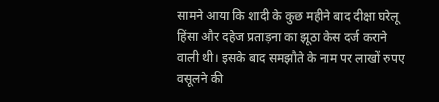सामने आया कि शादी के कुछ महीने बाद दीक्षा घरेलू हिंसा और दहेज प्रताड़ना का झूठा केस दर्ज कराने वाली थी। इसके बाद समझौते के नाम पर लाखों रुपए वसूलने की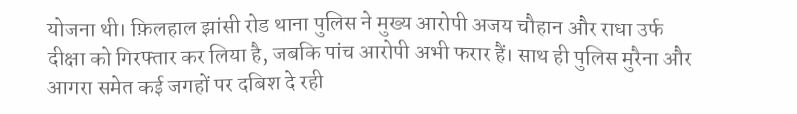योजना थी। फ़िलहाल झांसी रोड थाना पुलिस ने मुख्य आरोपी अजय चौहान और राधा उर्फ दीक्षा को गिरफ्तार कर लिया है, जबकि पांच आरोपी अभी फरार हैं। साथ ही पुलिस मुरैना और आगरा समेत कई जगहों पर दबिश दे रही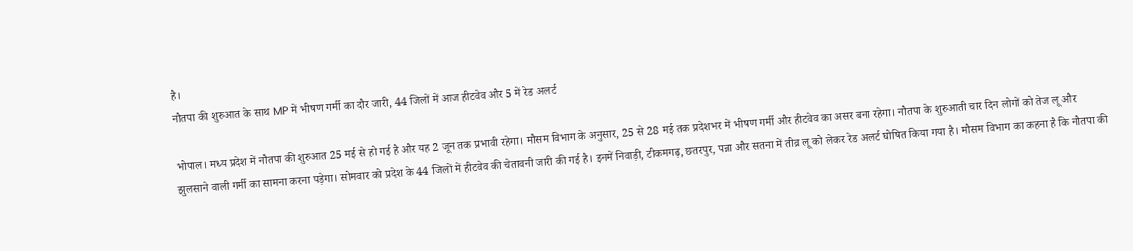है।
नौतपा की शुरुआत के साथ MP में भीषण गर्मी का दौर जारी, 44 जिलों में आज हीटवेव और 5 में रेड अलर्ट

भोपाल। मध्य प्रदेश में नौतपा की शुरुआत 25 मई से हो गई है और यह 2 जून तक प्रभावी रहेगा। मौसम विभाग के अनुसार, 25 से 28 मई तक प्रदेशभर में भीषण गर्मी और हीटवेव का असर बना रहेगा। नौतपा के शुरुआती चार दिन लोगों को तेज लू और झुलसाने वाली गर्मी का सामना करना पड़ेगा। सोमवार को प्रदेश के 44 जिलों में हीटवेव की चेतावनी जारी की गई है। इनमें निवाड़ी, टीकमगढ़, छतरपुर, पन्ना और सतना में तीव्र लू को लेकर रेड अलर्ट घोषित किया गया है। मौसम विभाग का कहना है कि नौतपा की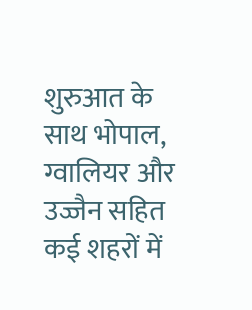शुरुआत के साथ भोपाल, ग्वालियर और उज्जैन सहित कई शहरों में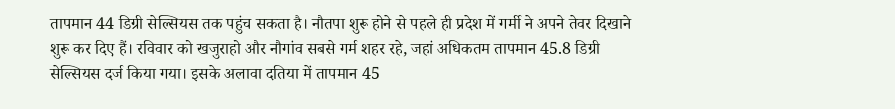तापमान 44 डिग्री सेल्सियस तक पहुंच सकता है। नौतपा शुरू होने से पहले ही प्रदेश में गर्मी ने अपने तेवर दिखाने शुरू कर दिए हैं। रविवार को खजुराहो और नौगांव सबसे गर्म शहर रहे, जहां अधिकतम तापमान 45.8 डिग्री सेल्सियस दर्ज किया गया। इसके अलावा दतिया में तापमान 45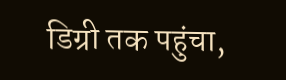डिग्री तक पहुंचा,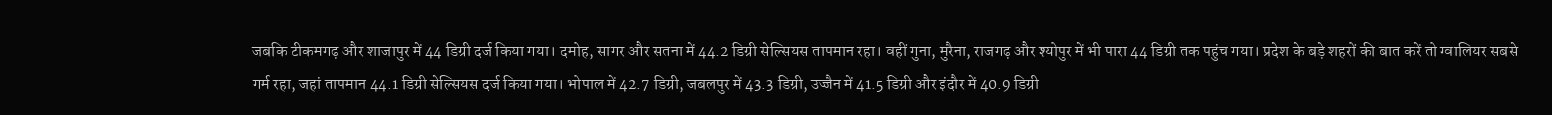जबकि टीकमगढ़ और शाजापुर में 44 डिग्री दर्ज किया गया। दमोह, सागर और सतना में 44.2 डिग्री सेल्सियस तापमान रहा। वहीं गुना, मुरैना, राजगढ़ और श्योपुर में भी पारा 44 डिग्री तक पहुंच गया। प्रदेश के बड़े शहरों की बात करें तो ग्वालियर सबसे गर्म रहा, जहां तापमान 44.1 डिग्री सेल्सियस दर्ज किया गया। भोपाल में 42.7 डिग्री, जबलपुर में 43.3 डिग्री, उज्जैन में 41.5 डिग्री और इंदौर में 40.9 डिग्री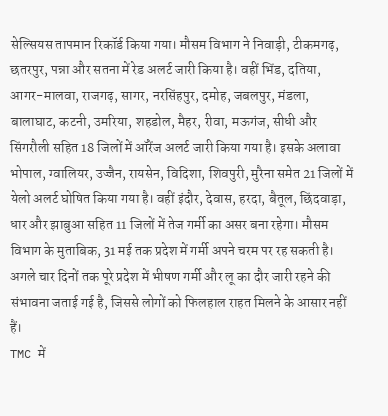सेल्सियस तापमान रिकॉर्ड किया गया। मौसम विभाग ने निवाड़ी, टीकमगढ़, छतरपुर, पन्ना और सतना में रेड अलर्ट जारी किया है। वहीं भिंड, दतिया, आगर-मालवा, राजगढ़, सागर, नरसिंहपुर, दमोह, जबलपुर, मंडला, बालाघाट, कटनी, उमरिया, शहडोल, मैहर, रीवा, मऊगंज, सीधी और सिंगरौली सहित 18 जिलों में ऑरेंज अलर्ट जारी किया गया है। इसके अलावा भोपाल, ग्वालियर, उज्जैन, रायसेन, विदिशा, शिवपुरी, मुरैना समेत 21 जिलों में येलो अलर्ट घोषित किया गया है। वहीं इंदौर, देवास, हरदा, बैतूल, छिंदवाड़ा, धार और झाबुआ सहित 11 जिलों में तेज गर्मी का असर बना रहेगा। मौसम विभाग के मुताबिक, 31 मई तक प्रदेश में गर्मी अपने चरम पर रह सकती है। अगले चार दिनों तक पूरे प्रदेश में भीषण गर्मी और लू का दौर जारी रहने की संभावना जताई गई है, जिससे लोगों को फिलहाल राहत मिलने के आसार नहीं हैं।
TMC में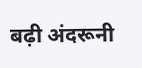बढ़ी अंदरूनी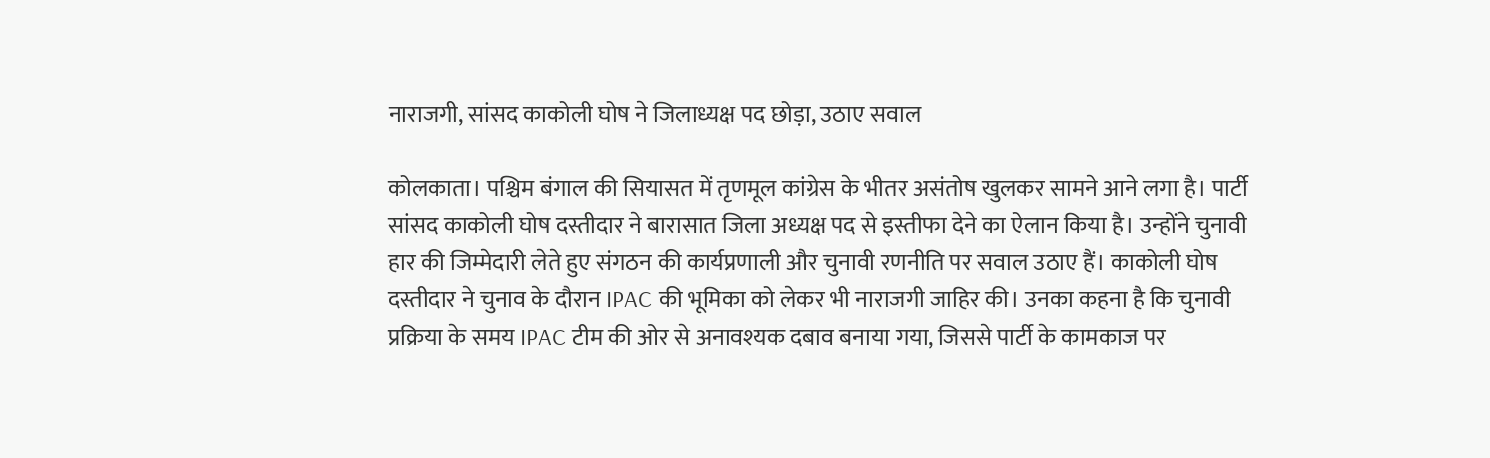नाराजगी, सांसद काकोली घोष ने जिलाध्यक्ष पद छोड़ा, उठाए सवाल

कोलकाता। पश्चिम बंगाल की सियासत में तृणमूल कांग्रेस के भीतर असंतोष खुलकर सामने आने लगा है। पार्टी सांसद काकोली घोष दस्तीदार ने बारासात जिला अध्यक्ष पद से इस्तीफा देने का ऐलान किया है। उन्होंने चुनावी हार की जिम्मेदारी लेते हुए संगठन की कार्यप्रणाली और चुनावी रणनीति पर सवाल उठाए हैं। काकोली घोष दस्तीदार ने चुनाव के दौरान IPAC की भूमिका को लेकर भी नाराजगी जाहिर की। उनका कहना है कि चुनावी प्रक्रिया के समय IPAC टीम की ओर से अनावश्यक दबाव बनाया गया, जिससे पार्टी के कामकाज पर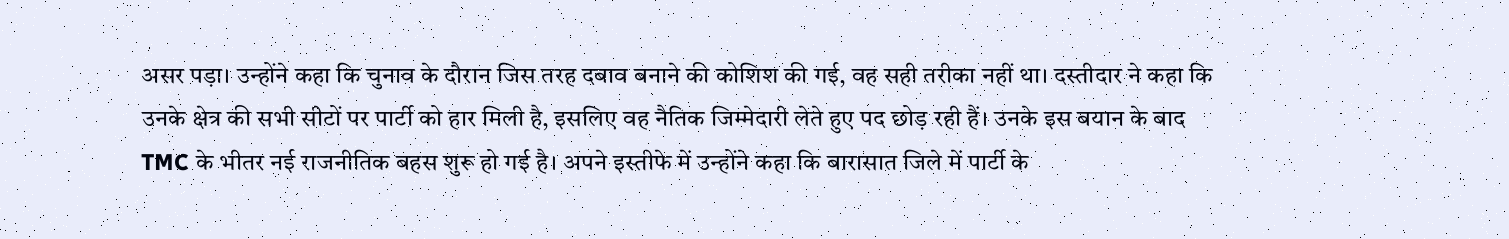असर पड़ा। उन्होंने कहा कि चुनाव के दौरान जिस तरह दबाव बनाने की कोशिश की गई, वह सही तरीका नहीं था। दस्तीदार ने कहा कि उनके क्षेत्र की सभी सीटों पर पार्टी को हार मिली है, इसलिए वह नैतिक जिम्मेदारी लेते हुए पद छोड़ रही हैं। उनके इस बयान के बाद TMC के भीतर नई राजनीतिक बहस शुरू हो गई है। अपने इस्तीफे में उन्होंने कहा कि बारासात जिले में पार्टी के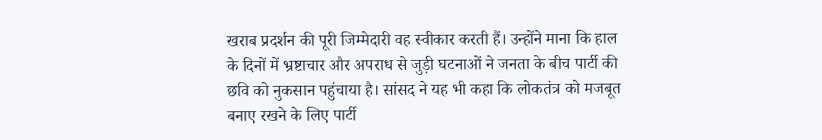खराब प्रदर्शन की पूरी जिम्मेदारी वह स्वीकार करती हैं। उन्होंने माना कि हाल के दिनों में भ्रष्टाचार और अपराध से जुड़ी घटनाओं ने जनता के बीच पार्टी की छवि को नुकसान पहुंचाया है। सांसद ने यह भी कहा कि लोकतंत्र को मजबूत बनाए रखने के लिए पार्टी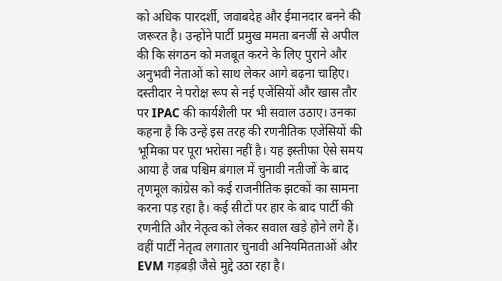को अधिक पारदर्शी, जवाबदेह और ईमानदार बनने की जरूरत है। उन्होंने पार्टी प्रमुख ममता बनर्जी से अपील की कि संगठन को मजबूत करने के लिए पुराने और अनुभवी नेताओं को साथ लेकर आगे बढ़ना चाहिए। दस्तीदार ने परोक्ष रूप से नई एजेंसियों और खास तौर पर IPAC की कार्यशैली पर भी सवाल उठाए। उनका कहना है कि उन्हें इस तरह की रणनीतिक एजेंसियों की भूमिका पर पूरा भरोसा नहीं है। यह इस्तीफा ऐसे समय आया है जब पश्चिम बंगाल में चुनावी नतीजों के बाद तृणमूल कांग्रेस को कई राजनीतिक झटकों का सामना करना पड़ रहा है। कई सीटों पर हार के बाद पार्टी की रणनीति और नेतृत्व को लेकर सवाल खड़े होने लगे हैं। वहीं पार्टी नेतृत्व लगातार चुनावी अनियमितताओं और EVM गड़बड़ी जैसे मुद्दे उठा रहा है।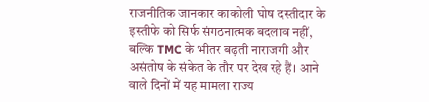राजनीतिक जानकार काकोली घोष दस्तीदार के इस्तीफे को सिर्फ संगठनात्मक बदलाव नहीं, बल्कि TMC के भीतर बढ़ती नाराजगी और असंतोष के संकेत के तौर पर देख रहे हैं। आने वाले दिनों में यह मामला राज्य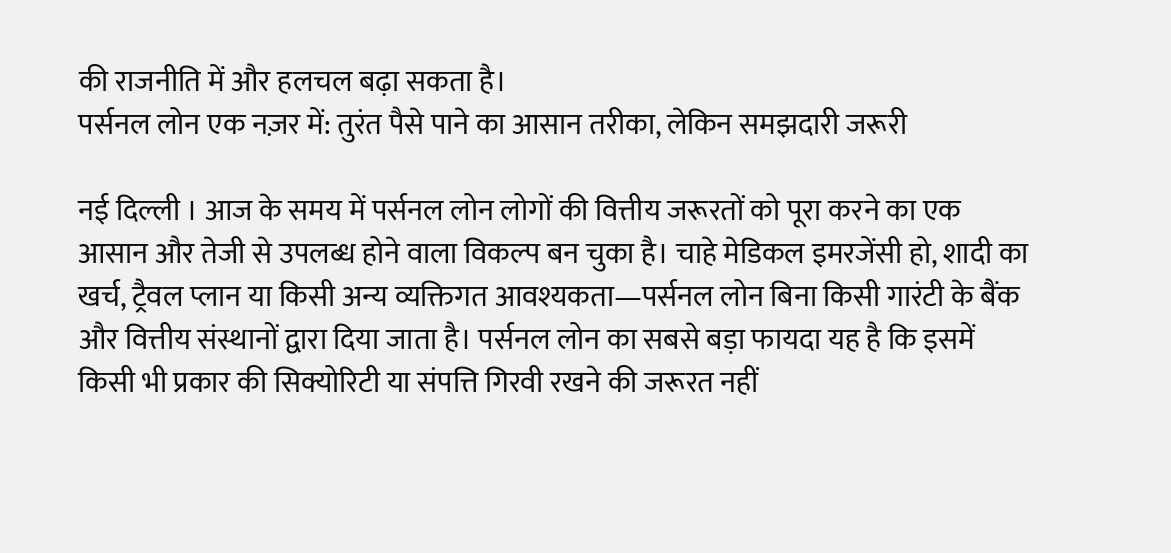की राजनीति में और हलचल बढ़ा सकता है।
पर्सनल लोन एक नज़र में: तुरंत पैसे पाने का आसान तरीका, लेकिन समझदारी जरूरी

नई दिल्ली । आज के समय में पर्सनल लोन लोगों की वित्तीय जरूरतों को पूरा करने का एक आसान और तेजी से उपलब्ध होने वाला विकल्प बन चुका है। चाहे मेडिकल इमरजेंसी हो, शादी का खर्च, ट्रैवल प्लान या किसी अन्य व्यक्तिगत आवश्यकता—पर्सनल लोन बिना किसी गारंटी के बैंक और वित्तीय संस्थानों द्वारा दिया जाता है। पर्सनल लोन का सबसे बड़ा फायदा यह है कि इसमें किसी भी प्रकार की सिक्योरिटी या संपत्ति गिरवी रखने की जरूरत नहीं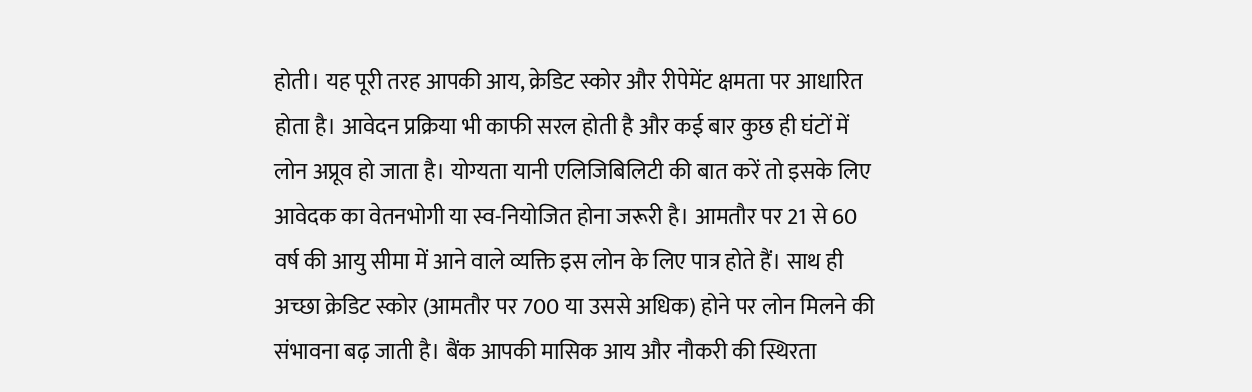होती। यह पूरी तरह आपकी आय, क्रेडिट स्कोर और रीपेमेंट क्षमता पर आधारित होता है। आवेदन प्रक्रिया भी काफी सरल होती है और कई बार कुछ ही घंटों में लोन अप्रूव हो जाता है। योग्यता यानी एलिजिबिलिटी की बात करें तो इसके लिए आवेदक का वेतनभोगी या स्व-नियोजित होना जरूरी है। आमतौर पर 21 से 60 वर्ष की आयु सीमा में आने वाले व्यक्ति इस लोन के लिए पात्र होते हैं। साथ ही अच्छा क्रेडिट स्कोर (आमतौर पर 700 या उससे अधिक) होने पर लोन मिलने की संभावना बढ़ जाती है। बैंक आपकी मासिक आय और नौकरी की स्थिरता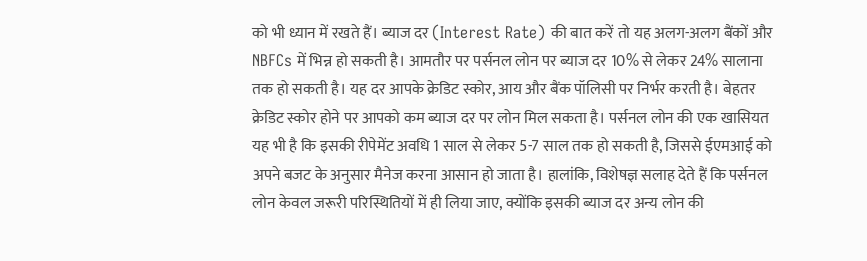को भी ध्यान में रखते हैं। ब्याज दर (Interest Rate) की बात करें तो यह अलग-अलग बैंकों और NBFCs में भिन्न हो सकती है। आमतौर पर पर्सनल लोन पर ब्याज दर 10% से लेकर 24% सालाना तक हो सकती है। यह दर आपके क्रेडिट स्कोर, आय और बैंक पॉलिसी पर निर्भर करती है। बेहतर क्रेडिट स्कोर होने पर आपको कम ब्याज दर पर लोन मिल सकता है। पर्सनल लोन की एक खासियत यह भी है कि इसकी रीपेमेंट अवधि 1 साल से लेकर 5-7 साल तक हो सकती है, जिससे ईएमआई को अपने बजट के अनुसार मैनेज करना आसान हो जाता है। हालांकि, विशेषज्ञ सलाह देते हैं कि पर्सनल लोन केवल जरूरी परिस्थितियों में ही लिया जाए, क्योंकि इसकी ब्याज दर अन्य लोन की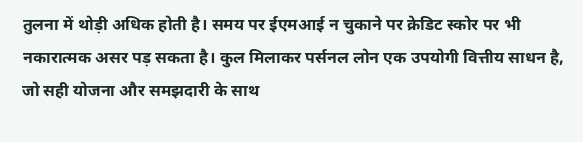तुलना में थोड़ी अधिक होती है। समय पर ईएमआई न चुकाने पर क्रेडिट स्कोर पर भी नकारात्मक असर पड़ सकता है। कुल मिलाकर पर्सनल लोन एक उपयोगी वित्तीय साधन है, जो सही योजना और समझदारी के साथ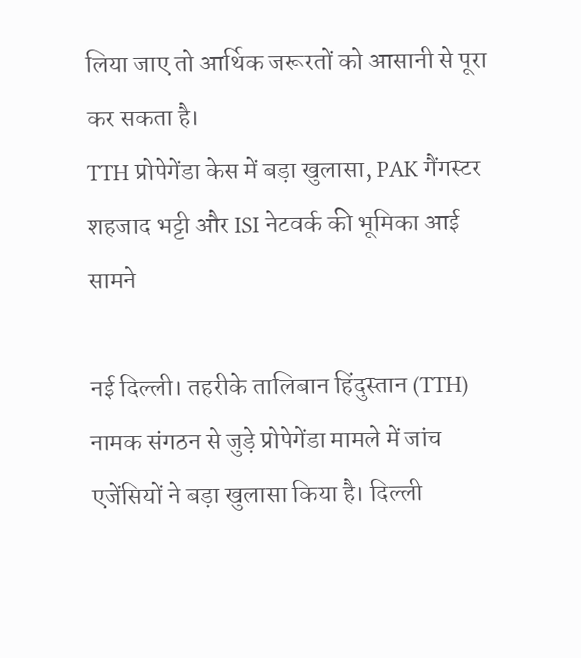लिया जाए तो आर्थिक जरूरतों को आसानी से पूरा कर सकता है।
TTH प्रोपेगेंडा केस में बड़ा खुलासा, PAK गैंगस्टर शहजाद भट्टी और ISI नेटवर्क की भूमिका आई सामने

नई दिल्ली। तहरीके तालिबान हिंदुस्तान (TTH) नामक संगठन से जुड़े प्रोपेगेंडा मामले में जांच एजेंसियों ने बड़ा खुलासा किया है। दिल्ली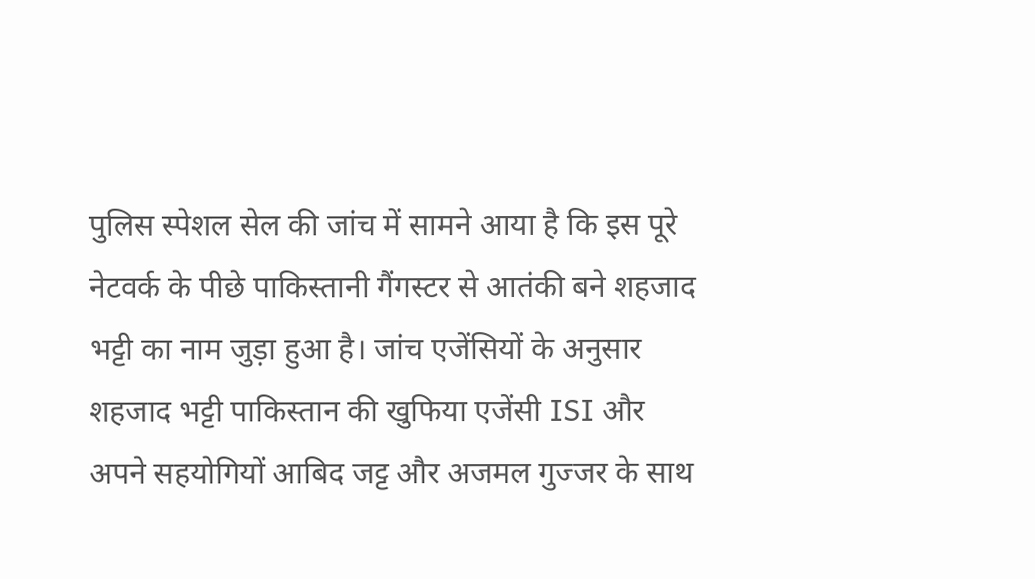पुलिस स्पेशल सेल की जांच में सामने आया है कि इस पूरे नेटवर्क के पीछे पाकिस्तानी गैंगस्टर से आतंकी बने शहजाद भट्टी का नाम जुड़ा हुआ है। जांच एजेंसियों के अनुसार शहजाद भट्टी पाकिस्तान की खुफिया एजेंसी ISI और अपने सहयोगियों आबिद जट्ट और अजमल गुज्जर के साथ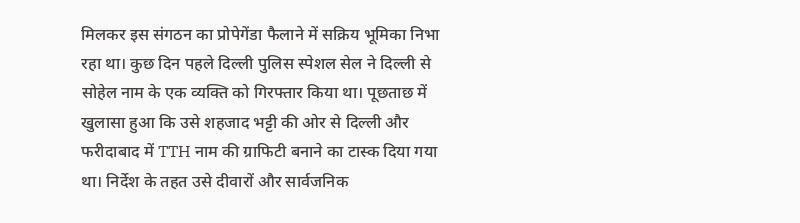मिलकर इस संगठन का प्रोपेगेंडा फैलाने में सक्रिय भूमिका निभा रहा था। कुछ दिन पहले दिल्ली पुलिस स्पेशल सेल ने दिल्ली से सोहेल नाम के एक व्यक्ति को गिरफ्तार किया था। पूछताछ में खुलासा हुआ कि उसे शहजाद भट्टी की ओर से दिल्ली और फरीदाबाद में TTH नाम की ग्राफिटी बनाने का टास्क दिया गया था। निर्देश के तहत उसे दीवारों और सार्वजनिक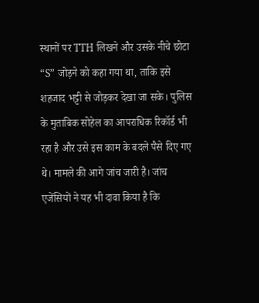स्थानों पर TTH लिखने और उसके नीचे छोटा “S” जोड़ने को कहा गया था, ताकि इसे शहजाद भट्टी से जोड़कर देखा जा सके। पुलिस के मुताबिक सोहेल का आपराधिक रिकॉर्ड भी रहा है और उसे इस काम के बदले पैसे दिए गए थे। मामले की आगे जांच जारी है। जांच एजेंसियों ने यह भी दावा किया है कि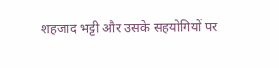शहजाद भट्टी और उसके सहयोगियों पर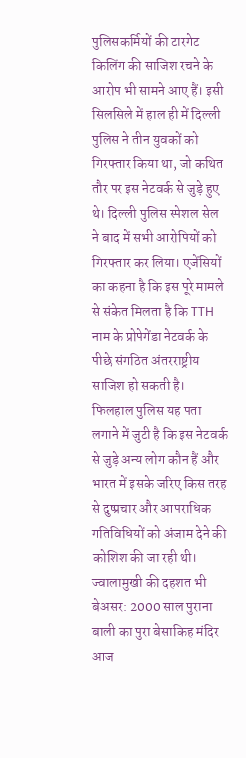पुलिसकर्मियों की टारगेट किलिंग की साजिश रचने के आरोप भी सामने आए हैं। इसी सिलसिले में हाल ही में दिल्ली पुलिस ने तीन युवकों को गिरफ्तार किया था, जो कथित तौर पर इस नेटवर्क से जुड़े हुए थे। दिल्ली पुलिस स्पेशल सेल ने बाद में सभी आरोपियों को गिरफ्तार कर लिया। एजेंसियों का कहना है कि इस पूरे मामले से संकेत मिलता है कि TTH नाम के प्रोपेगेंडा नेटवर्क के पीछे संगठित अंतरराष्ट्रीय साजिश हो सकती है। फिलहाल पुलिस यह पता लगाने में जुटी है कि इस नेटवर्क से जुड़े अन्य लोग कौन हैं और भारत में इसके जरिए किस तरह से दुष्प्रचार और आपराधिक गतिविधियों को अंजाम देने की कोशिश की जा रही थी।
ज्वालामुखी की दहशत भी बेअसर: 2000 साल पुराना बाली का पुरा बेसाकिह मंदिर आज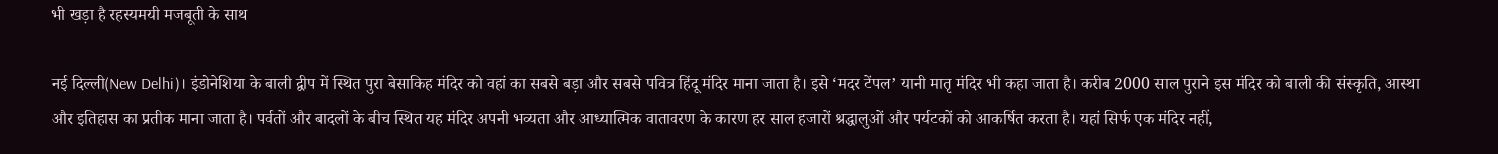भी खड़ा है रहस्यमयी मजबूती के साथ

नई दिल्ली(New Delhi)। इंडोनेशिया के बाली द्वीप में स्थित पुरा बेसाकिह मंदिर को वहां का सबसे बड़ा और सबसे पवित्र हिंदू मंदिर माना जाता है। इसे ‘मदर टेंपल’ यानी मातृ मंदिर भी कहा जाता है। करीब 2000 साल पुराने इस मंदिर को बाली की संस्कृति, आस्था और इतिहास का प्रतीक माना जाता है। पर्वतों और बादलों के बीच स्थित यह मंदिर अपनी भव्यता और आध्यात्मिक वातावरण के कारण हर साल हजारों श्रद्धालुओं और पर्यटकों को आकर्षित करता है। यहां सिर्फ एक मंदिर नहीं,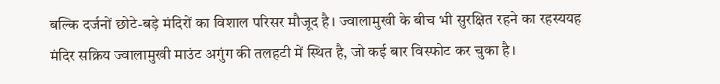बल्कि दर्जनों छोटे-बड़े मंदिरों का विशाल परिसर मौजूद है। ज्वालामुखी के बीच भी सुरक्षित रहने का रहस्ययह मंदिर सक्रिय ज्वालामुखी माउंट अगुंग की तलहटी में स्थित है, जो कई बार विस्फोट कर चुका है।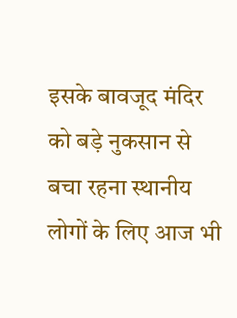इसके बावजूद मंदिर को बड़े नुकसान से बचा रहना स्थानीय लोगों के लिए आज भी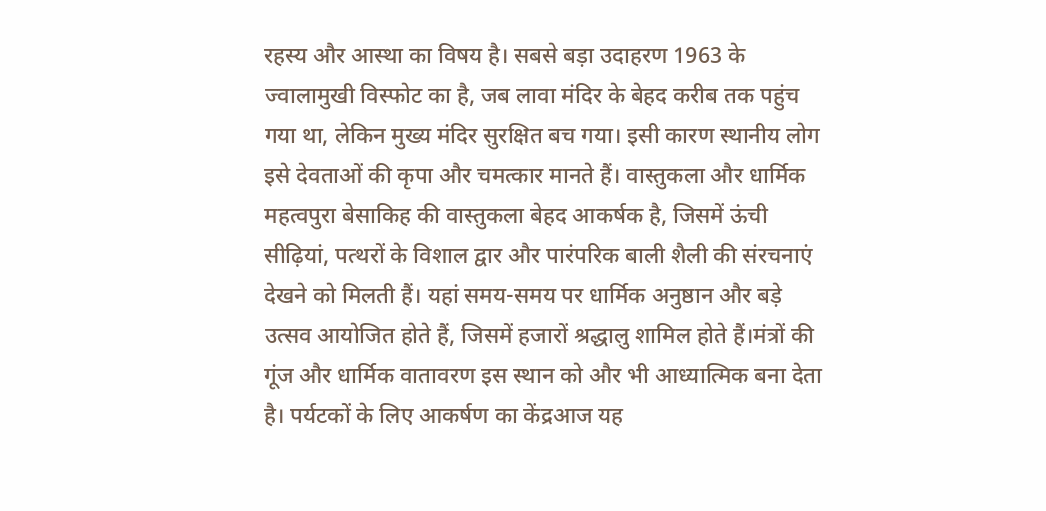रहस्य और आस्था का विषय है। सबसे बड़ा उदाहरण 1963 के ज्वालामुखी विस्फोट का है, जब लावा मंदिर के बेहद करीब तक पहुंच गया था, लेकिन मुख्य मंदिर सुरक्षित बच गया। इसी कारण स्थानीय लोग इसे देवताओं की कृपा और चमत्कार मानते हैं। वास्तुकला और धार्मिक महत्वपुरा बेसाकिह की वास्तुकला बेहद आकर्षक है, जिसमें ऊंची सीढ़ियां, पत्थरों के विशाल द्वार और पारंपरिक बाली शैली की संरचनाएं देखने को मिलती हैं। यहां समय-समय पर धार्मिक अनुष्ठान और बड़े उत्सव आयोजित होते हैं, जिसमें हजारों श्रद्धालु शामिल होते हैं।मंत्रों की गूंज और धार्मिक वातावरण इस स्थान को और भी आध्यात्मिक बना देता है। पर्यटकों के लिए आकर्षण का केंद्रआज यह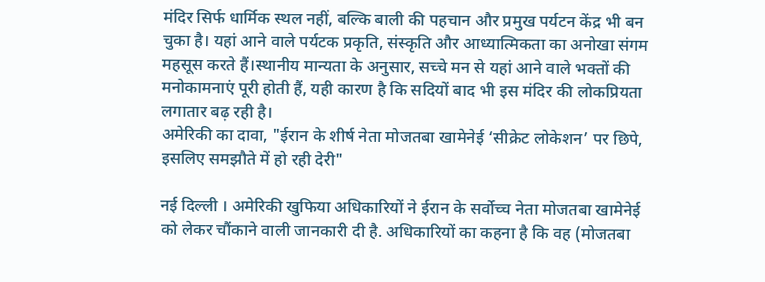मंदिर सिर्फ धार्मिक स्थल नहीं, बल्कि बाली की पहचान और प्रमुख पर्यटन केंद्र भी बन चुका है। यहां आने वाले पर्यटक प्रकृति, संस्कृति और आध्यात्मिकता का अनोखा संगम महसूस करते हैं।स्थानीय मान्यता के अनुसार, सच्चे मन से यहां आने वाले भक्तों की मनोकामनाएं पूरी होती हैं, यही कारण है कि सदियों बाद भी इस मंदिर की लोकप्रियता लगातार बढ़ रही है।
अमेरिकी का दावा, "ईरान के शीर्ष नेता मोजतबा खामेनेई ‘सीक्रेट लोकेशन’ पर छिपे, इसलिए समझौते में हो रही देरी"

नई दिल्ली । अमेरिकी खुफिया अधिकारियों ने ईरान के सर्वोच्च नेता मोजतबा खामेनेई को लेकर चौंकाने वाली जानकारी दी है. अधिकारियों का कहना है कि वह (मोजतबा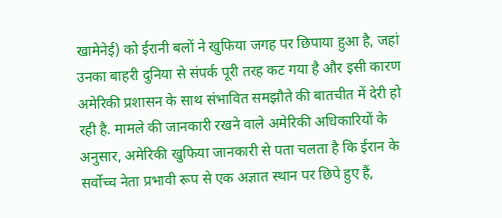खामेनेई) को ईरानी बलों ने खुफिया जगह पर छिपाया हुआ है, जहां उनका बाहरी दुनिया से संपर्क पूरी तरह कट गया है और इसी कारण अमेरिकी प्रशासन के साथ संभावित समझौते की बातचीत में देरी हो रही है. मामले की जानकारी रखने वाले अमेरिकी अधिकारियों के अनुसार, अमेरिकी खुफिया जानकारी से पता चलता है कि ईरान के सर्वोच्च नेता प्रभावी रूप से एक अज्ञात स्थान पर छिपे हुए हैं,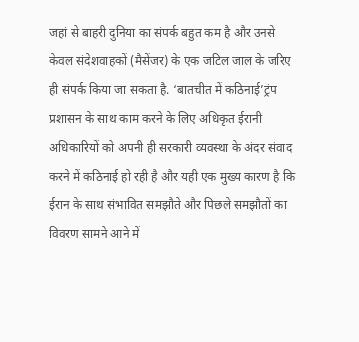जहां से बाहरी दुनिया का संपर्क बहुत कम है और उनसे केवल संदेशवाहकों (मैसेंजर) के एक जटिल जाल के जरिए ही संपर्क किया जा सकता है. ‘बातचीत में कठिनाई’ट्रंप प्रशासन के साथ काम करने के लिए अधिकृत ईरानी अधिकारियों को अपनी ही सरकारी व्यवस्था के अंदर संवाद करने में कठिनाई हो रही है और यही एक मुख्य कारण है कि ईरान के साथ संभावित समझौते और पिछले समझौतों का विवरण सामने आने में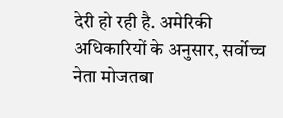देरी हो रही है. अमेरिकी अधिकारियों के अनुसार, सर्वोच्च नेता मोजतबा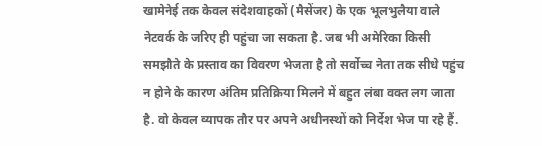खामेनेई तक केवल संदेशवाहकों (मैसेंजर) के एक भूलभुलैया वाले नेटवर्क के जरिए ही पहुंचा जा सकता है. जब भी अमेरिका किसी समझौते के प्रस्ताव का विवरण भेजता है तो सर्वोच्च नेता तक सीधे पहुंच न होने के कारण अंतिम प्रतिक्रिया मिलने में बहुत लंबा वक्त लग जाता है. वो केवल व्यापक तौर पर अपने अधीनस्थों को निर्देश भेज पा रहे हैं.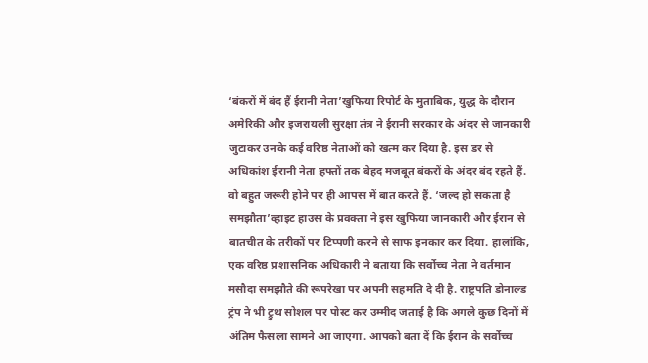‘बंकरों में बंद हैं ईरानी नेता’खुफिया रिपोर्ट के मुताबिक, युद्ध के दौरान अमेरिकी और इजरायली सुरक्षा तंत्र ने ईरानी सरकार के अंदर से जानकारी जुटाकर उनके कई वरिष्ठ नेताओं को खत्म कर दिया है. इस डर से अधिकांश ईरानी नेता हफ्तों तक बेहद मजबूत बंकरों के अंदर बंद रहते हैं. वो बहुत जरूरी होने पर ही आपस में बात करते हैं. ‘जल्द हो सकता है समझौता’व्हाइट हाउस के प्रवक्ता ने इस खुफिया जानकारी और ईरान से बातचीत के तरीकों पर टिप्पणी करने से साफ इनकार कर दिया. हालांकि, एक वरिष्ठ प्रशासनिक अधिकारी ने बताया कि सर्वोच्च नेता ने वर्तमान मसौदा समझौते की रूपरेखा पर अपनी सहमति दे दी है. राष्ट्रपति डोनाल्ड ट्रंप ने भी ट्रुथ सोशल पर पोस्ट कर उम्मीद जताई है कि अगले कुछ दिनों में अंतिम फैसला सामने आ जाएगा. आपको बता दें कि ईरान के सर्वोच्च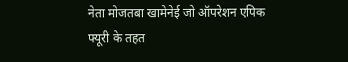नेता मोजतबा खामेनेई जो ऑपरेशन एपिक फ्यूरी के तहत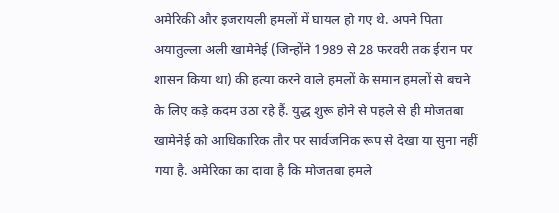अमेरिकी और इजरायली हमलों में घायल हो गए थे. अपने पिता अयातुल्ला अली खामेनेई (जिन्होंने 1989 से 28 फरवरी तक ईरान पर शासन किया था) की हत्या करने वाले हमलों के समान हमलों से बचने के लिए कड़े कदम उठा रहे हैं. युद्ध शुरू होने से पहले से ही मोजतबा खामेनेई को आधिकारिक तौर पर सार्वजनिक रूप से देखा या सुना नहीं गया है. अमेरिका का दावा है कि मोजतबा हमले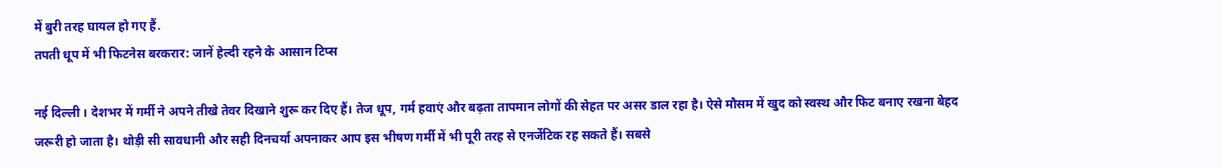में बुरी तरह घायल हो गए हैं.
तपती धूप में भी फिटनेस बरकरार: जानें हेल्दी रहने के आसान टिप्स

नई दिल्ली । देशभर में गर्मी ने अपने तीखे तेवर दिखाने शुरू कर दिए हैं। तेज धूप, गर्म हवाएं और बढ़ता तापमान लोगों की सेहत पर असर डाल रहा है। ऐसे मौसम में खुद को स्वस्थ और फिट बनाए रखना बेहद जरूरी हो जाता है। थोड़ी सी सावधानी और सही दिनचर्या अपनाकर आप इस भीषण गर्मी में भी पूरी तरह से एनर्जेटिक रह सकते हैं। सबसे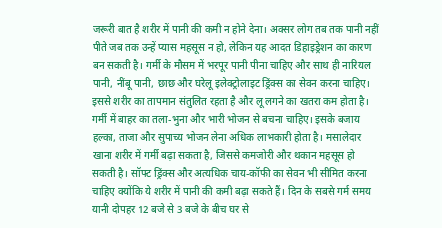जरूरी बात है शरीर में पानी की कमी न होने देना। अक्सर लोग तब तक पानी नहीं पीते जब तक उन्हें प्यास महसूस न हो, लेकिन यह आदत डिहाइड्रेशन का कारण बन सकती है। गर्मी के मौसम में भरपूर पानी पीना चाहिए और साथ ही नारियल पानी, नींबू पानी, छाछ और घरेलू इलेक्ट्रोलाइट ड्रिंक्स का सेवन करना चाहिए। इससे शरीर का तापमान संतुलित रहता है और लू लगने का खतरा कम होता है। गर्मी में बाहर का तला-भुना और भारी भोजन से बचना चाहिए। इसके बजाय हल्का, ताजा और सुपाच्य भोजन लेना अधिक लाभकारी होता है। मसालेदार खाना शरीर में गर्मी बढ़ा सकता है, जिससे कमजोरी और थकान महसूस हो सकती है। सॉफ्ट ड्रिंक्स और अत्यधिक चाय-कॉफी का सेवन भी सीमित करना चाहिए क्योंकि ये शरीर में पानी की कमी बढ़ा सकते हैं। दिन के सबसे गर्म समय यानी दोपहर 12 बजे से 3 बजे के बीच घर से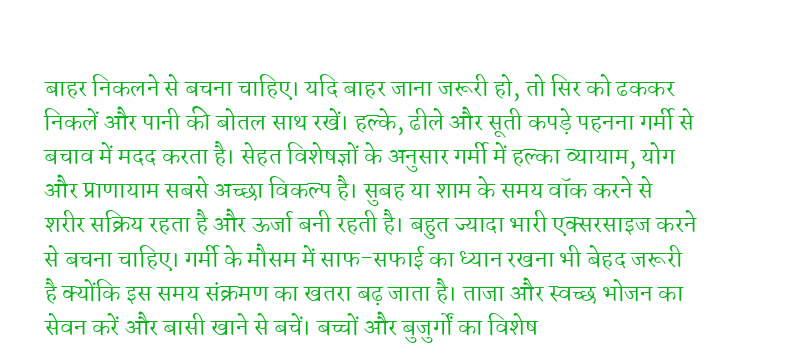बाहर निकलने से बचना चाहिए। यदि बाहर जाना जरूरी हो, तो सिर को ढककर निकलें और पानी की बोतल साथ रखें। हल्के, ढीले और सूती कपड़े पहनना गर्मी से बचाव में मदद करता है। सेहत विशेषज्ञों के अनुसार गर्मी में हल्का व्यायाम, योग और प्राणायाम सबसे अच्छा विकल्प है। सुबह या शाम के समय वॉक करने से शरीर सक्रिय रहता है और ऊर्जा बनी रहती है। बहुत ज्यादा भारी एक्सरसाइज करने से बचना चाहिए। गर्मी के मौसम में साफ-सफाई का ध्यान रखना भी बेहद जरूरी है क्योंकि इस समय संक्रमण का खतरा बढ़ जाता है। ताजा और स्वच्छ भोजन का सेवन करें और बासी खाने से बचें। बच्चों और बुजुर्गों का विशेष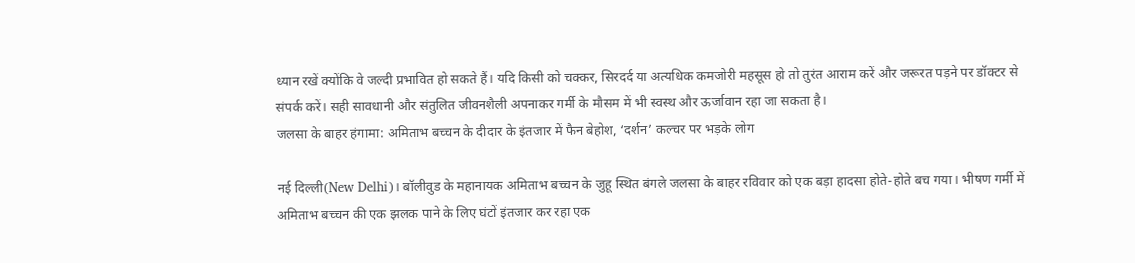ध्यान रखें क्योंकि वे जल्दी प्रभावित हो सकते हैं। यदि किसी को चक्कर, सिरदर्द या अत्यधिक कमजोरी महसूस हो तो तुरंत आराम करें और जरूरत पड़ने पर डॉक्टर से संपर्क करें। सही सावधानी और संतुलित जीवनशैली अपनाकर गर्मी के मौसम में भी स्वस्थ और ऊर्जावान रहा जा सकता है।
जलसा के बाहर हंगामा: अमिताभ बच्चन के दीदार के इंतजार में फैन बेहोश, ‘दर्शन’ कल्चर पर भड़के लोग

नई दिल्ली(New Delhi)। बॉलीवुड के महानायक अमिताभ बच्चन के जुहू स्थित बंगले जलसा के बाहर रविवार को एक बड़ा हादसा होते-होते बच गया। भीषण गर्मी में अमिताभ बच्चन की एक झलक पाने के लिए घंटों इंतजार कर रहा एक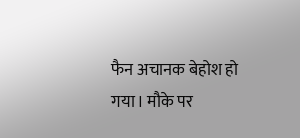फैन अचानक बेहोश हो गया। मौके पर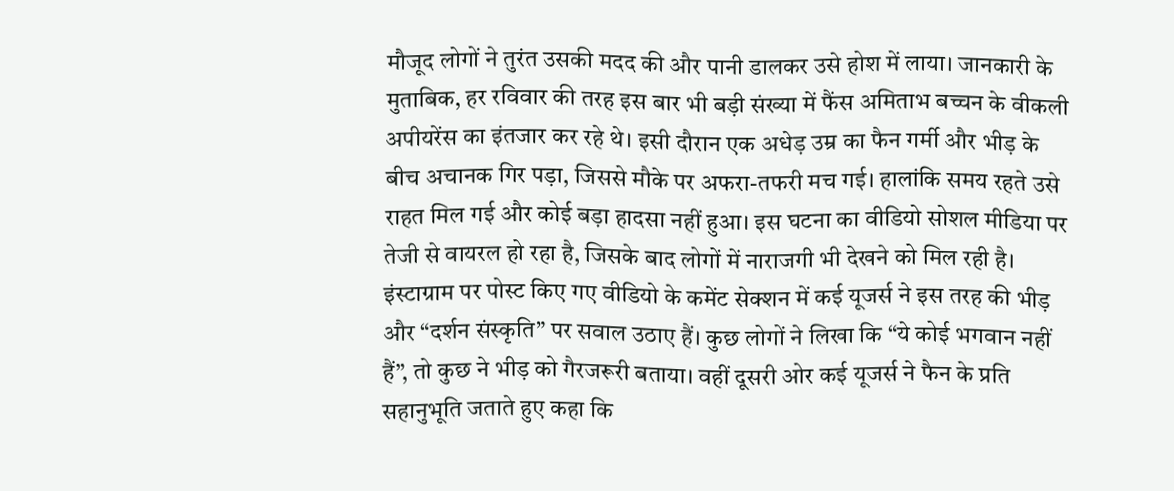मौजूद लोगों ने तुरंत उसकी मदद की और पानी डालकर उसे होश में लाया। जानकारी के मुताबिक, हर रविवार की तरह इस बार भी बड़ी संख्या में फैंस अमिताभ बच्चन के वीकली अपीयरेंस का इंतजार कर रहे थे। इसी दौरान एक अधेड़ उम्र का फैन गर्मी और भीड़ के बीच अचानक गिर पड़ा, जिससे मौके पर अफरा-तफरी मच गई। हालांकि समय रहते उसे राहत मिल गई और कोई बड़ा हादसा नहीं हुआ। इस घटना का वीडियो सोशल मीडिया पर तेजी से वायरल हो रहा है, जिसके बाद लोगों में नाराजगी भी देखने को मिल रही है। इंस्टाग्राम पर पोस्ट किए गए वीडियो के कमेंट सेक्शन में कई यूजर्स ने इस तरह की भीड़ और “दर्शन संस्कृति” पर सवाल उठाए हैं। कुछ लोगों ने लिखा कि “ये कोई भगवान नहीं हैं”, तो कुछ ने भीड़ को गैरजरूरी बताया। वहीं दूसरी ओर कई यूजर्स ने फैन के प्रति सहानुभूति जताते हुए कहा कि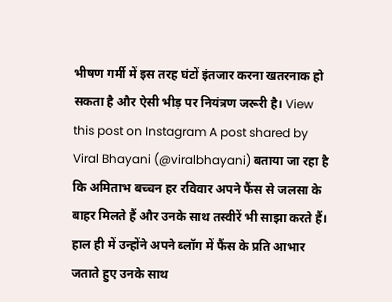भीषण गर्मी में इस तरह घंटों इंतजार करना खतरनाक हो सकता है और ऐसी भीड़ पर नियंत्रण जरूरी है। View this post on Instagram A post shared by Viral Bhayani (@viralbhayani) बताया जा रहा है कि अमिताभ बच्चन हर रविवार अपने फैंस से जलसा के बाहर मिलते हैं और उनके साथ तस्वीरें भी साझा करते हैं। हाल ही में उन्होंने अपने ब्लॉग में फैंस के प्रति आभार जताते हुए उनके साथ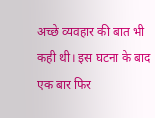अच्छे व्यवहार की बात भी कही थी। इस घटना के बाद एक बार फिर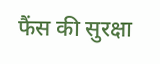फैंस की सुरक्षा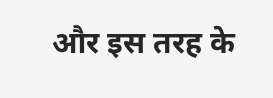और इस तरह के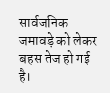सार्वजनिक जमावड़े को लेकर बहस तेज हो गई है।